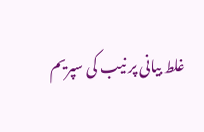غلط بیانی پر نیب کی سپریم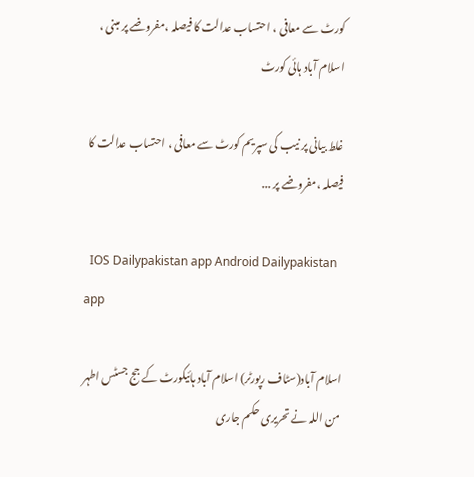کورٹ سے معافی ، احتساب عدالت کا فیصلہ ،مفروضے پر مبنی ، اسلام آباد ہائی کورٹ

غلط بیانی پر نیب کی سپریم کورٹ سے معافی ، احتساب عدالت کا فیصلہ ،مفروضے پر ...

  IOS Dailypakistan app Android Dailypakistan app

اسلام آباد(سٹاف رپورٹر) اسلام آباد ہائیکورٹ کے جج جسٹس اطہر من اللہ نے تحریری حکم جاری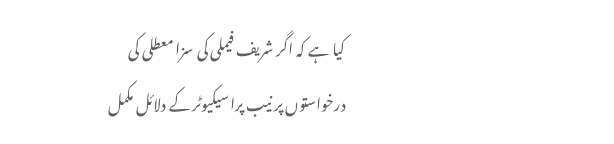کیا ہے کہ اگر شریف فیملی کی سزا معطلی کی درخواستوں پر نیب پراسیکیوٹر کے دلائل مکمل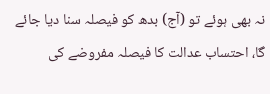نہ بھی ہوئے تو (آج) بدھ کو فیصلہ سنا دیا جائے گا، احتساب عدالت کا فیصلہ مفروضے کی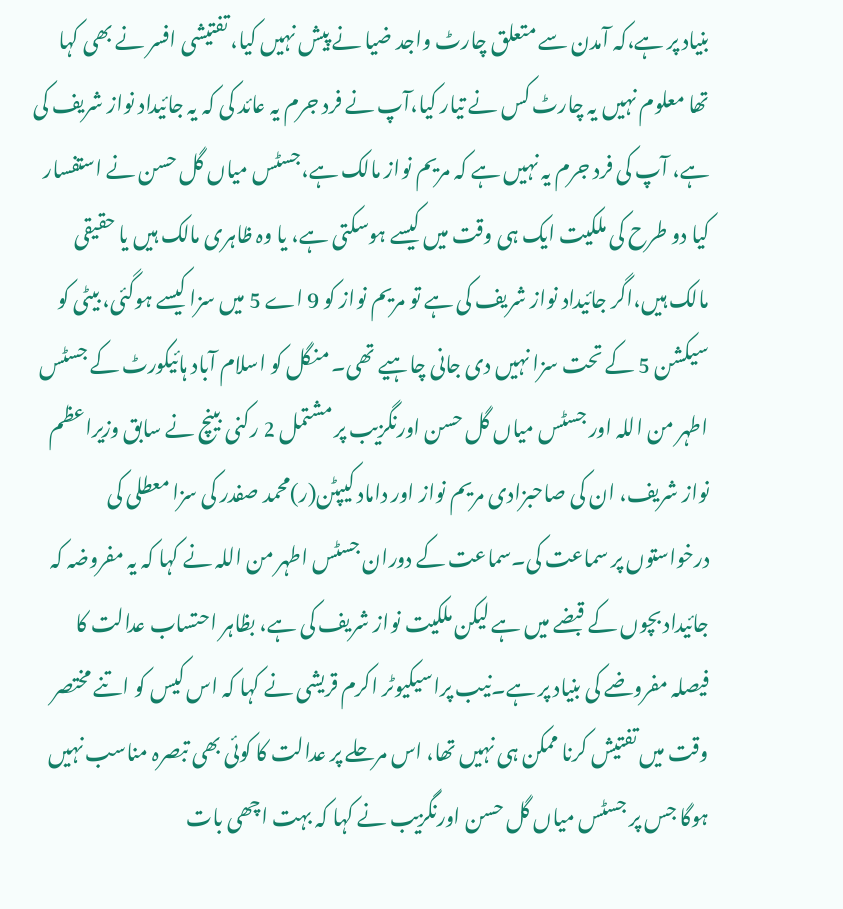بنیاد پر ہے،کہ آمدن سے متعلق چارٹ واجد ضیا نے پیش نہیں کیا، تفتیشی افسر نے بھی کہا تھا معلوم نہیں یہ چارٹ کس نے تیار کیا،آپ نے فرد جرم یہ عائد کی کہ یہ جائیداد نواز شریف کی ہے، آپ کی فرد جرم یہ نہیں ہے کہ مریم نواز مالک ہے،جسٹس میاں گل حسن نے استفسار کیا دو طرح کی ملکیت ایک ہی وقت میں کیسے ہوسکتی ہے، یا وہ ظاہری مالک ہیں یا حقیقی مالک ہیں،اگر جائیداد نواز شریف کی ہے تو مریم نواز کو 9 اے 5 میں سزا کیسے ہوگئی، بیٹی کو سیکشن 5 کے تحت سزا نہیں دی جانی چاہیے تھی۔ منگل کو اسلام آباد ہائیکورٹ کے جسٹس اطہر من اللہ اور جسٹس میاں گل حسن اورنگزیب پر مشتمل 2 رکنی بینچ نے سابق وزیراعظم نواز شریف، ان کی صاحبزادی مریم نواز اور داماد کیپٹن(ر)محمد صفدر کی سزا معطلی کی درخواستوں پر سماعت کی۔سماعت کے دوران جسٹس اطہر من اللہ نے کہا کہ یہ مفروضہ کہ جائیداد بچوں کے قبضے میں ہے لیکن ملکیت نواز شریف کی ہے، بظاہر احتساب عدالت کا فیصلہ مفروضے کی بنیاد پر ہے۔نیب پراسیکیوٹر اکرم قریشی نے کہا کہ اس کیس کو اتنے مختصر وقت میں تفتیش کرنا ممکن ہی نہیں تھا، اس مرحلے پر عدالت کا کوئی بھی تبصرہ مناسب نہیں ہوگا جس پر جسٹس میاں گل حسن اورنگزیب نے کہا کہ بہت اچھی بات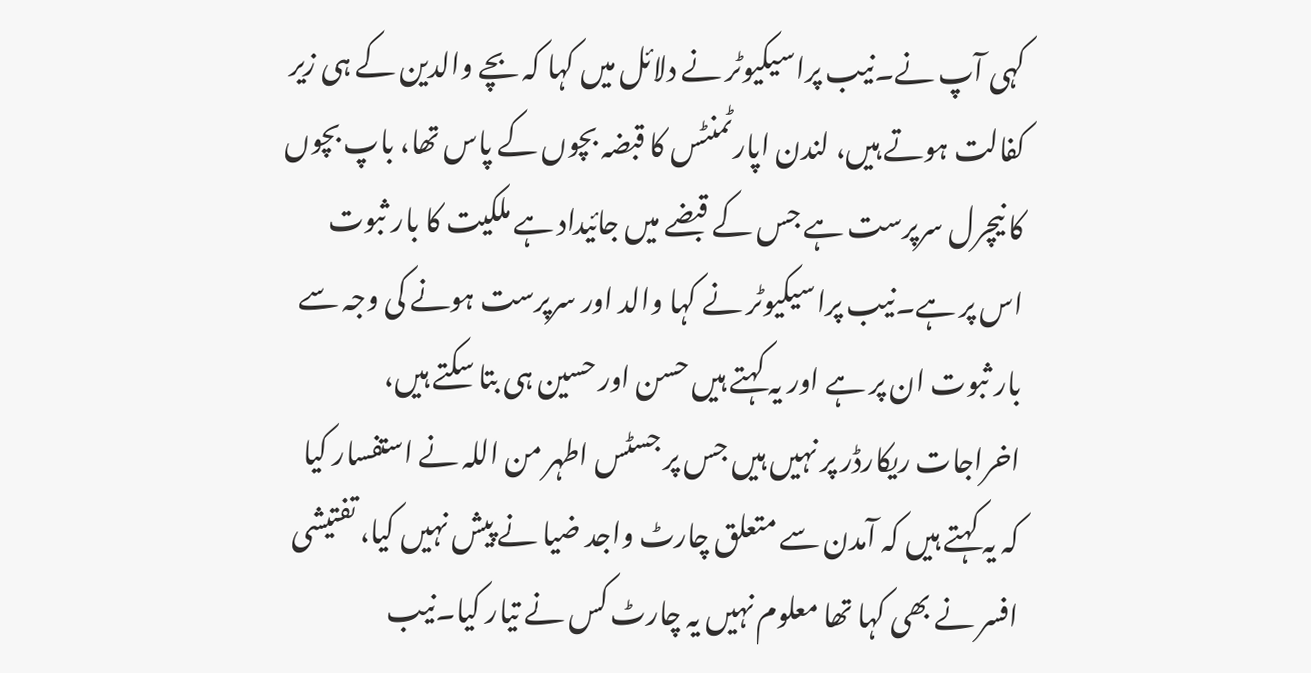کہی آپ نے۔نیب پراسیکیوٹر نے دلائل میں کہا کہ بچے والدین کے ہی زیر کفالت ہوتے ہیں، لندن اپارٹمنٹس کا قبضہ بچوں کے پاس تھا، باپ بچوں کا نیچرل سرپرست ہے جس کے قبضے میں جائیداد ہے ملکیت کا بار ثبوت اس پر ہے۔نیب پراسیکیوٹر نے کہا والد اور سرپرست ہونے کی وجہ سے بار ثبوت ان پر ہے اور یہ کہتے ہیں حسن اور حسین ہی بتا سکتے ہیں، اخراجات ریکارڈر پر نہیں ہیں جس پر جسٹس اطہر من اللہ نے استفسار کیا کہ یہ کہتے ہیں کہ آمدن سے متعلق چارٹ واجد ضیا نے پیش نہیں کیا، تفتیشی افسر نے بھی کہا تھا معلوم نہیں یہ چارٹ کس نے تیار کیا۔نیب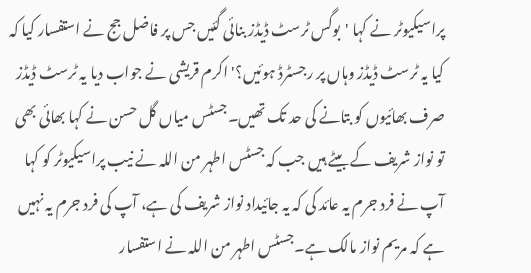پراسیکیوٹر نے کہا 'بوگس ٹرسٹ ڈیڈز بنائی گئیں جس پر فاضل جج نے استفسار کیا کہ کیا یہ ٹرسٹ ڈیڈز وہاں پر رجسٹرڈ ہوئیں؟' اکرم قریشی نے جواب دیا یہ ٹرسٹ ڈیڈز صرف بھائیوں کو بتانے کی حد تک تھیں۔جسٹس میاں گل حسن نے کہا بھائی بھی تو نواز شریف کے بیٹے ہیں جب کہ جسٹس اطہر من اللہ نے نیب پراسیکیوٹر کو کہا آپ نے فرد جرم یہ عائد کی کہ یہ جائیداد نواز شریف کی ہے، آپ کی فرد جرم یہ نہیں ہے کہ مریم نواز مالک ہے۔جسٹس اطہر من اللہ نے استفسار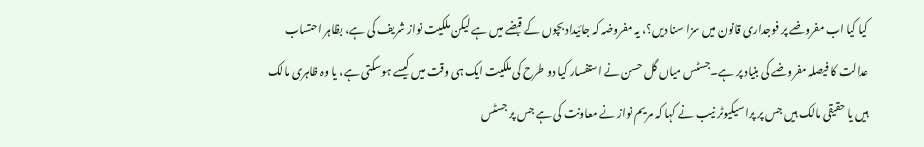کیا کیا اب مفروضے پر فوجداری قانون میں سزا سنا دیں؟، یہ مفروضہ کہ جائیداد بچوں کے قبضے میں ہے لیکن ملکیت نواز شریف کی ہے، بظاہر احتساب عدالت کا فیصلہ مفروضے کی بنیاد پر ہے۔جسٹس میاں گل حسن نے استفسار کیا دو طرح کی ملکیت ایک ہی وقت میں کیسے ہوسکتی ہے، یا وہ ظاہری مالک ہیں یا حقیقی مالک ہیں جس پر پراسیکیوٹر نیب نے کہا کہ مریم نواز نے معاونت کی ہے جس پر جسٹس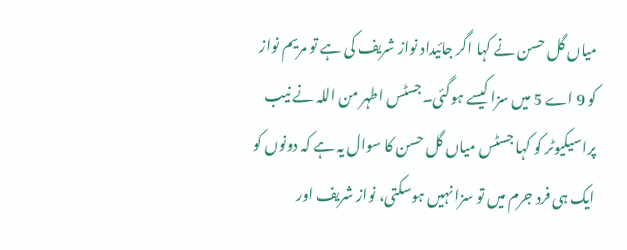میاں گل حسن نے کہا اگر جائیداد نواز شریف کی ہے تو مریم نواز کو 9 اے 5 میں سزا کیسے ہوگئی۔جسٹس اطہر من اللہ نے نیب پراسیکیوٹر کو کہا جسٹس میاں گل حسن کا سوال یہ ہے کہ دونوں کو ایک ہی فرد جرم میں تو سزا نہیں ہوسکتی، نواز شریف اور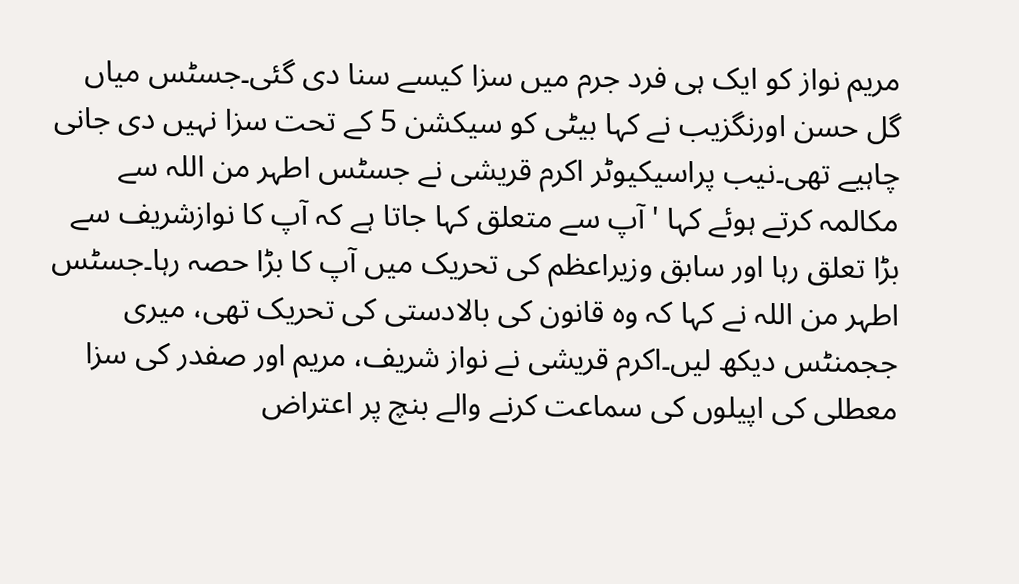مریم نواز کو ایک ہی فرد جرم میں سزا کیسے سنا دی گئی۔جسٹس میاں گل حسن اورنگزیب نے کہا بیٹی کو سیکشن 5 کے تحت سزا نہیں دی جانی چاہیے تھی۔نیب پراسیکیوٹر اکرم قریشی نے جسٹس اطہر من اللہ سے مکالمہ کرتے ہوئے کہا 'آپ سے متعلق کہا جاتا ہے کہ آپ کا نوازشریف سے بڑا تعلق رہا اور سابق وزیراعظم کی تحریک میں آپ کا بڑا حصہ رہا۔جسٹس اطہر من اللہ نے کہا کہ وہ قانون کی بالادستی کی تحریک تھی، میری ججمنٹس دیکھ لیں۔اکرم قریشی نے نواز شریف، مریم اور صفدر کی سزا معطلی کی اپیلوں کی سماعت کرنے والے بنچ پر اعتراض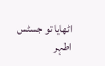اٹھایا تو جسٹس اطہر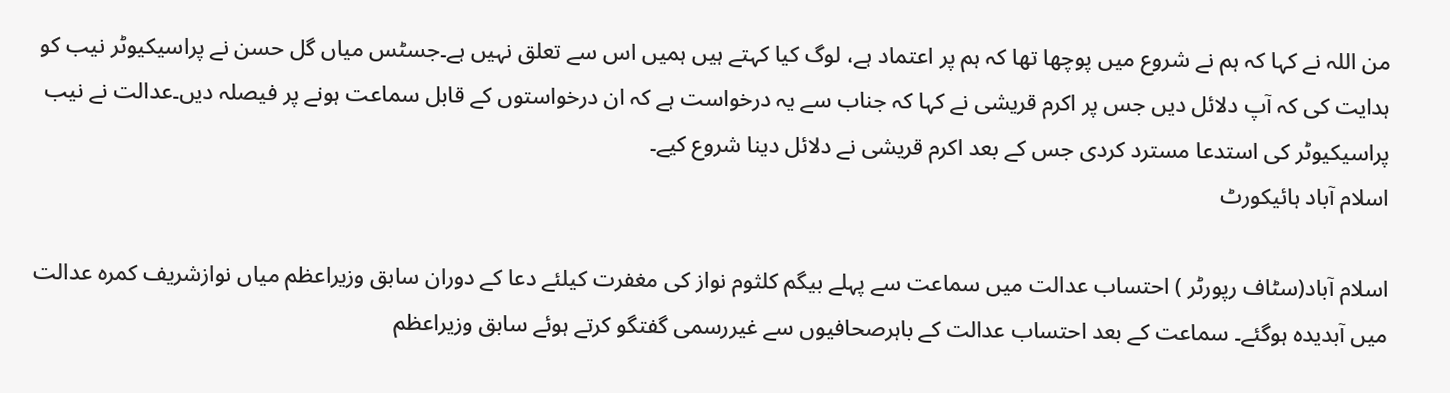من اللہ نے کہا کہ ہم نے شروع میں پوچھا تھا کہ ہم پر اعتماد ہے، لوگ کیا کہتے ہیں ہمیں اس سے تعلق نہیں ہے۔جسٹس میاں گل حسن نے پراسیکیوٹر نیب کو ہدایت کی کہ آپ دلائل دیں جس پر اکرم قریشی نے کہا کہ جناب سے یہ درخواست ہے کہ ان درخواستوں کے قابل سماعت ہونے پر فیصلہ دیں۔عدالت نے نیب پراسیکیوٹر کی استدعا مسترد کردی جس کے بعد اکرم قریشی نے دلائل دینا شروع کیے۔
اسلام آباد ہائیکورٹ

اسلام آباد(سٹاف رپورٹر ) احتساب عدالت میں سماعت سے پہلے بیگم کلثوم نواز کی مغفرت کیلئے دعا کے دوران سابق وزیراعظم میاں نوازشریف کمرہ عدالت میں آبدیدہ ہوگئے۔ سماعت کے بعد احتساب عدالت کے باہرصحافیوں سے غیررسمی گفتگو کرتے ہوئے سابق وزیراعظم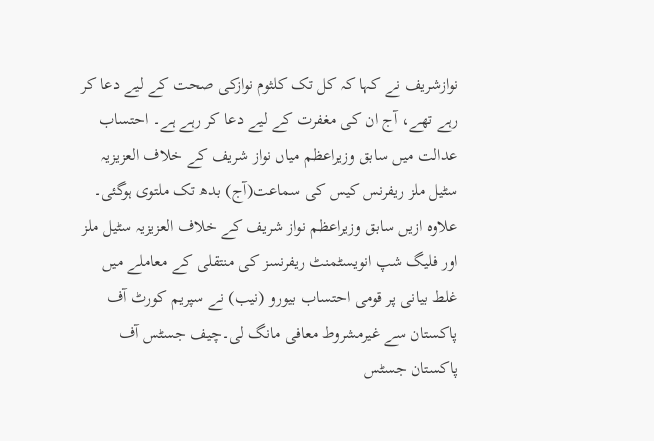نوازشریف نے کہا کہ کل تک کلثوم نوازکی صحت کے لیے دعا کر رہے تھے، آج ان کی مغفرت کے لیے دعا کر رہے ہے۔ احتساب عدالت میں سابق وزیراعظم میاں نواز شریف کے خلاف العزیزیہ سٹیل ملز ریفرنس کیس کی سماعت(آج) بدھ تک ملتوی ہوگئی۔ علاوہ ازیں سابق وزیراعظم نواز شریف کے خلاف العزیزیہ سٹیل ملز اور فلیگ شپ انویسٹمنٹ ریفرنسز کی منتقلی کے معاملے میں غلط بیانی پر قومی احتساب بیورو (نیب) نے سپریم کورٹ آف پاکستان سے غیرمشروط معافی مانگ لی۔چیف جسٹس آف پاکستان جسٹس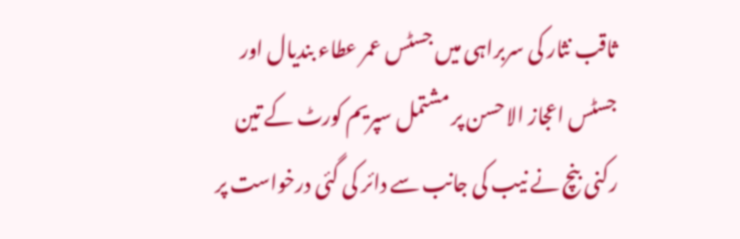ثاقب نثار کی سربراہی میں جسٹس عمر عطاء بندیال اور جسٹس اعجاز الاحسن پر مشتمل سپریم کورٹ کے تین رکنی بنچ نے نیب کی جانب سے دائر کی گئی درخواست پر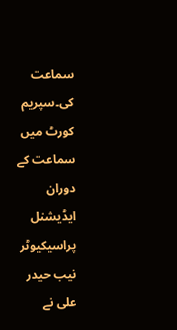سماعت کی۔سپریم کورٹ میں سماعت کے دوران ایڈیشنل پراسیکیوٹر نیب حیدر علی نے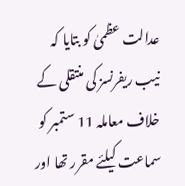عدالت عظمیٰ کو بتایا کہ نیب ریفرنسز کی منتقلی کے خلاف معاملہ 11 ستمبر کو سماعت کیلئے مقرر تھا اور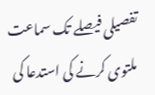تفصیلی فیصلے تک سماعت ملتوی کرنے کی استدعا کی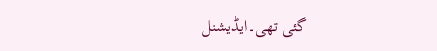گئی تھی۔ایڈیشنل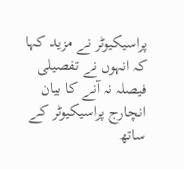پراسیکیوٹر نے مزید کہا کہ انہوں نے تفصیلی فیصلہ نہ آنے کا بیان انچارج پراسیکیوٹر کے ساتھ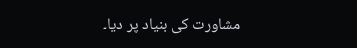مشاورت کی بنیاد پر دیا۔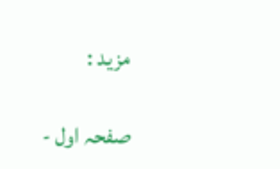مزید :

صفحہ اول -